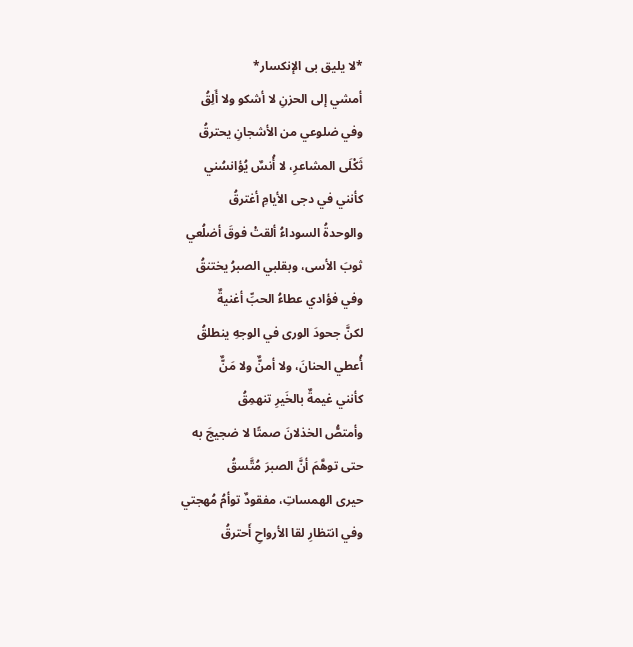*لا يليق بى الإنكسار*
أمشي إلى الحزنِ لا أشكو ولا أَلِقُ
وفي ضلوعي من الأشجانِ يحترقُ
ثَكْلَى المشاعرِ، لا أُنسٌ يُؤانسُني
كأنني في دجى الأيامِ أغترقُ
والوحدةُ السوداءُ ألقتْ فوقَ أضلُعي
ثوبَ الأسى، وبقلبي الصبرُ يختنقُ
وفي فؤادي عطاءُ الحبِّ أغنيةٌ
لكنَّ جحودَ الورى في الوجهِ ينطلقُ
أُعطي الحنانَ، ولا أمنٌّ ولا مَنٌّ
كأنني غيمةٌ بالخَيرِ تنهمِقُ
وأمتصُّ الخذلانَ صمتًا لا ضجيجَ به
حتى توهَّمَ أنَّ الصبرَ مُتَّسقُ
حيرى الهمساتِ، مفقودٌ توأمُ مُهجتي
وفي انتظارِ لقا الأرواحِ أَحترقُ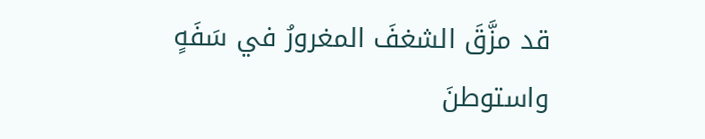قد مزَّقَ الشغفَ المغرورُ في سَفَهٍ
واستوطنَ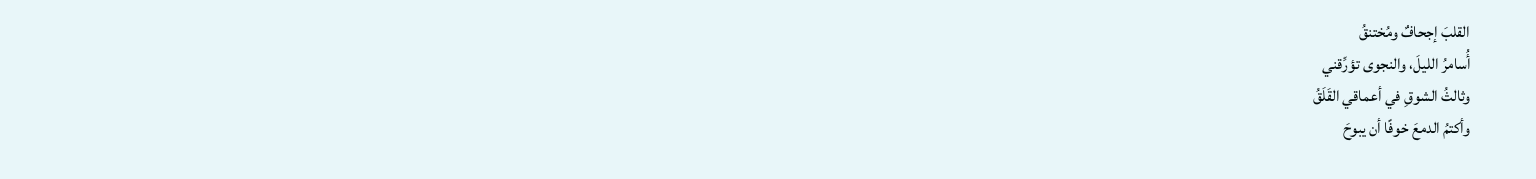القلبَ إجحافٌ ومُختنقُ
أُسامرُ الليلَ، والنجوى تؤرِّقني
وثالثُ الشوقِ في أعماقي القَلَقُ
وأكتمُ الدمعَ خوفًا أن يبوحَ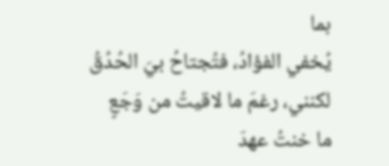بما
يُخفي الفؤادُ، فتُجتاحُ بيَ الحُدُقُ
لكنني، رغمَ ما لاقيتُ من وَجَعٍ
ما خنتُ عهدَ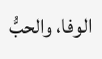الوفا، والحبُّ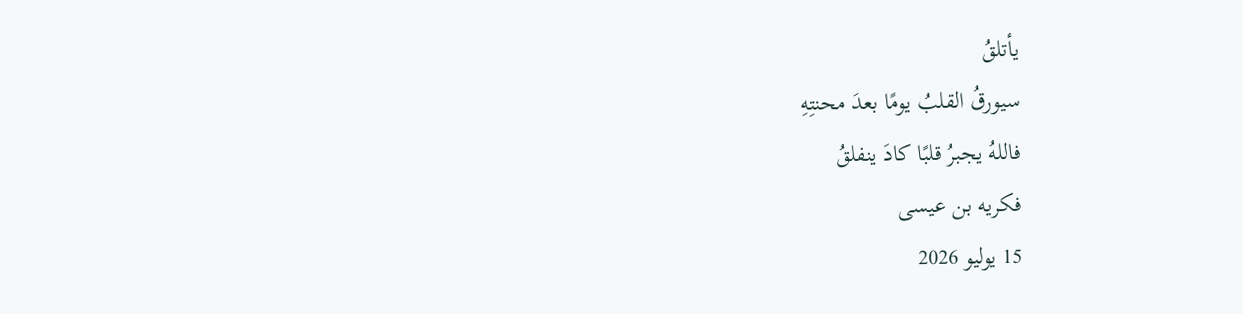يأتلقُ
سيورقُ القلبُ يومًا بعدَ محنتِهِ
فاللهُ يجبرُ قلبًا كادَ ينفلقُ
فكريه بن عيسى
15 يوليو 2026